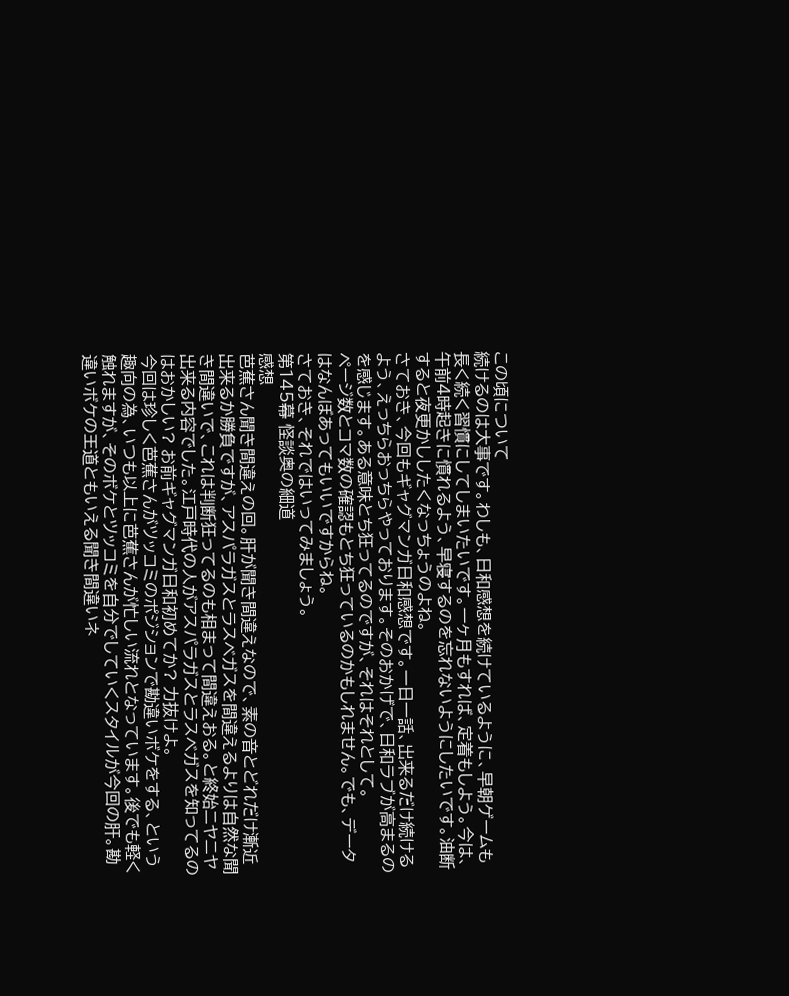この頃について
続けるのは大事です。わしも、日和感想を続けているように、早朝ゲームも長く続く習慣にしてしまいたいです。一ヶ月もすれば、定着もしよう。今は、午前4時起きに慣れるよう、早寝するのを忘れないようにしたいです。油断すると夜更かししたくなっちょうのよね。
さておき、今回もギャグマンガ日和感想です。一日一話、出来るだけ続けるよう、えっちらおっちらやっております。そのおかげで、日和ラブが高まるのを感じます。ある意味とち狂ってるのですが、それはそれとして。
ページ数とコマ数の確認もとち狂っているのかもしれません。でも、データはなんぼあってもいいですからね。
さておき、それではいってみましょう。
第145幕 怪談奥の細道
感想
芭蕉さん聞き間違えの回。肝が聞き間違えなので、素の音とどれだけ漸近出来るか勝負ですが、アスパラガスとラスベガスを間違えるよりは自然な聞き間違いで、これは判断狂ってるのも相まって間違えおる。と終始ニヤニヤ出来る内容でした。江戸時代の人がアスパラガスとラスベガスを知ってるのはおかしい? お前ギャグマンガ日和初めてか? 力抜けよ。
今回は珍しく芭蕉さんがツッコミのポジションで勘違いボケをする、という趣向の為、いつも以上に芭蕉さんが忙しい流れとなっています。後でも軽く触れますが、そのボケとツッコミを自分でしていくスタイルが今回の肝。勘違いボケの王道ともいえる聞き間違いネ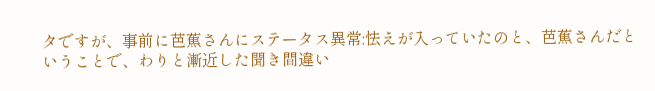タですが、事前に芭蕉さんにステータス異常:怯えが入っていたのと、芭蕉さんだということで、わりと漸近した聞き間違い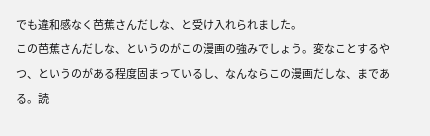でも違和感なく芭蕉さんだしな、と受け入れられました。
この芭蕉さんだしな、というのがこの漫画の強みでしょう。変なことするやつ、というのがある程度固まっているし、なんならこの漫画だしな、まである。読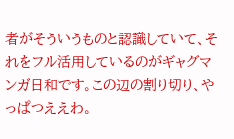者がそういうものと認識していて、それをフル活用しているのがギャグマンガ日和です。この辺の割り切り、やっぱつええわ。